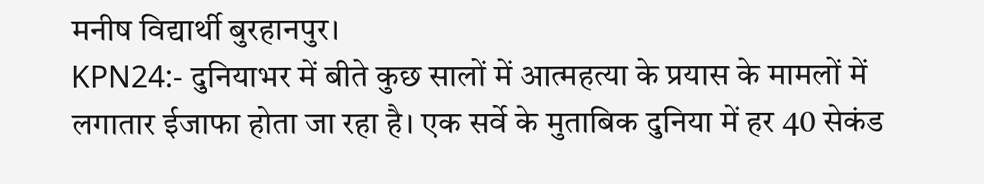मनीष विद्यार्थी बुरहानपुर।
KPN24:- दुनियाभर में बीते कुछ सालों में आत्महत्या के प्रयास के मामलों में लगातार ईजाफा होता जा रहा है। एक सर्वे के मुताबिक दुनिया में हर 40 सेकंड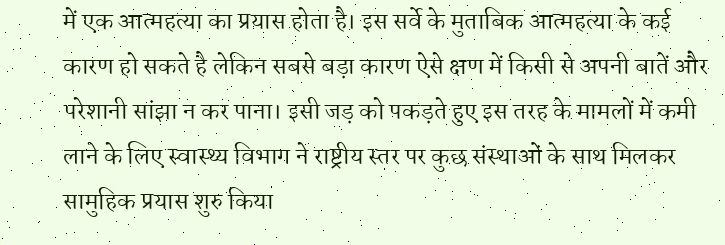में एक आत्महत्या का प्रयास होता है। इस सर्वे के मुताबिक आत्महत्या के कई कारण हो सकते है लेकिन सबसे बड़ा कारण ऐसे क्षण में किसी से अपनी बातें और परेशानी सांझा न कर पाना। इसी जड़ को पकड़ते हुए इस तरह के मामलों में कमी लाने के लिए स्वास्थ्य विभाग ने राष्ट्रीय स्तर पर कुछ संस्थाओं के साथ मिलकर सामुहिक प्रयास शुरु किया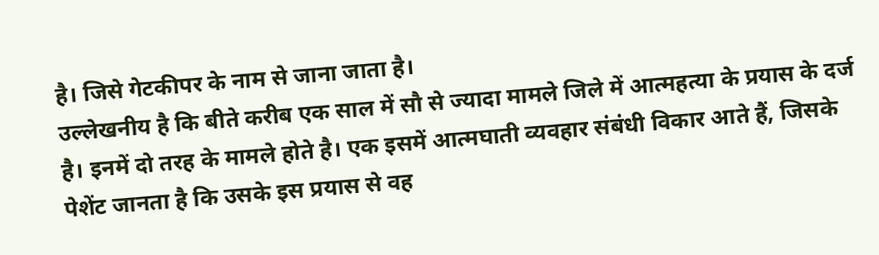है। जिसे गेटकीपर के नाम से जाना जाता है।
उल्लेखनीय है कि बीते करीब एक साल में सौ से ज्यादा मामले जिले में आत्महत्या के प्रयास के दर्ज है। इनमें दो तरह के मामले होते है। एक इसमें आत्मघाती व्यवहार संबंधी विकार आते हैं, जिसके पेशेंट जानता है कि उसके इस प्रयास से वह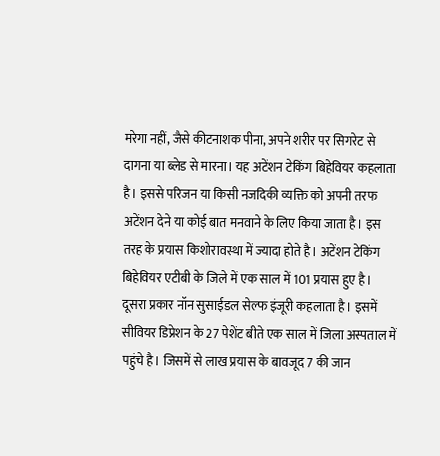मरेगा नहीं, जैसे कीटनाशक पीना, अपने शरीर पर सिगरेट से दागना या ब्लेड से मारना। यह अटेंशन टेकिंग बिहेवियर कहलाता है। इससे परिजन या किसी नजदिकी व्यक्ति को अपनी तरफ अटेंशन देने या कोई बात मनवाने के लिए किया जाता है। इस तरह के प्रयास किशोरावस्था में ज्यादा होते है। अटेंशन टेकिंग बिहेवियर एटीबी के जिले में एक साल में 101 प्रयास हुए है।
दूसरा प्रकार नॉन सुसाईडल सेल्फ इंजूरी कहलाता है। इसमें सीवियर डिप्रेशन के 27 पेशेंट बीते एक साल में जिला अस्पताल में पहुंचे है। जिसमें से लाख प्रयास के बावजूद 7 की जान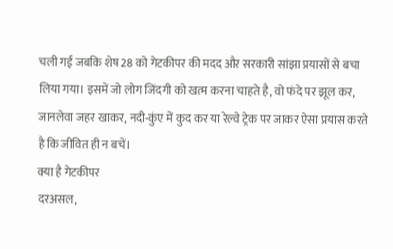चली गई जबकि शेष 28 को गेटकीपर की मदद और सरकारी सांझा प्रयासों से बचा लिया गया। इसमें जो लोग जिंदगी को खत्म करना चाहते है, वो फंदे पर झूल कर, जानलेवा जहर खाकर, नदी-कुंए में कुद कर या रेल्वे ट्रेक पर जाकर ऐसा प्रयास करते है कि जीवित ही न बचें।
क्या है गेटकीपर
दरअसल,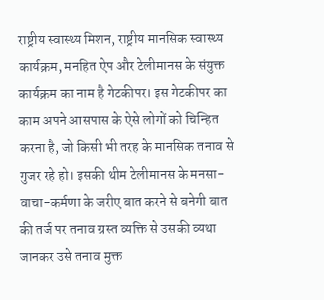राष्ट्रीय स्वास्थ्य मिशन, राष्ट्रीय मानसिक स्वास्थ्य कार्यक्रम, मनहित ऐप और टेलीमानस के संयुक्त कार्यक्रम का नाम है गेटकीपर। इस गेटकीपर का काम अपने आसपास के ऐसे लोगों को चिन्हित करना है, जो किसी भी तरह के मानसिक तनाव से गुजर रहे हो। इसकी थीम टेलीमानस के मनसा-वाचा-कर्मणा के जरीए बात करने से बनेगी बात की तर्ज पर तनाव ग्रस्त व्यक्ति से उसकी व्यथा जानकर उसे तनाव मुक्त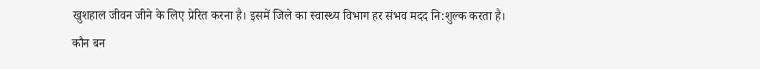खुशहाल जीवन जीने के लिए प्रेरित करना है। इसमें जिले का स्वास्थ्य विभाग हर संभव मदद नि:शुल्क करता है।
कौन बन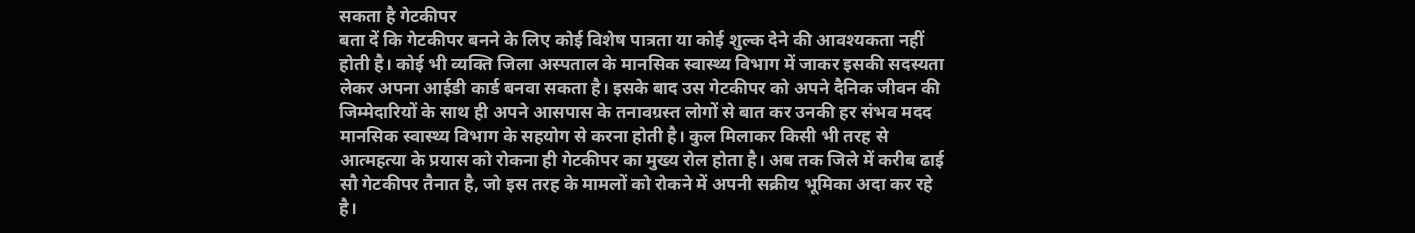सकता है गेटकीपर
बता दें कि गेटकीपर बनने के लिए कोई विशेष पात्रता या कोई शुल्क देने की आवश्यकता नहीं होती है। कोई भी व्यक्ति जिला अस्पताल के मानसिक स्वास्थ्य विभाग में जाकर इसकी सदस्यता लेकर अपना आईडी कार्ड बनवा सकता है। इसके बाद उस गेटकीपर को अपने दैनिक जीवन की जिम्मेदारियों के साथ ही अपने आसपास के तनावग्रस्त लोगों से बात कर उनकी हर संभव मदद मानसिक स्वास्थ्य विभाग के सहयोग से करना होती है। कुल मिलाकर किसी भी तरह से आत्महत्या के प्रयास को रोकना ही गेटकीपर का मुख्य रोल होता है। अब तक जिले में करीब ढाई सौ गेटकीपर तैनात है, जो इस तरह के मामलों को रोकने में अपनी सक्रीय भूमिका अदा कर रहे है।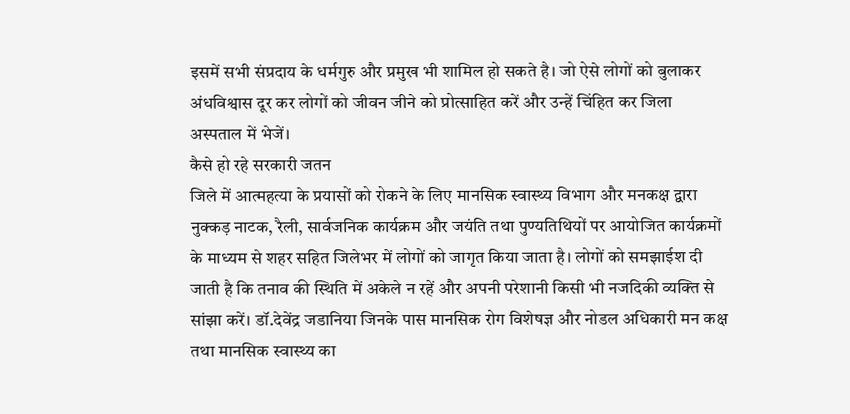इसमें सभी संप्रदाय के धर्मगुरु और प्रमुख भी शामिल हो सकते है। जो ऐसे लोगों को बुलाकर अंधविश्वास दूर कर लोगों को जीवन जीने को प्रोत्साहित करें और उन्हें चिंहित कर जिला अस्पताल में भेजें।
कैसे हो रहे सरकारी जतन
जिले में आत्महत्या के प्रयासों को रोकने के लिए मानसिक स्वास्थ्य विभाग और मनकक्ष द्वारा नुक्कड़ नाटक, रैली, सार्वजनिक कार्यक्रम और जयंति तथा पुण्यतिथियों पर आयोजित कार्यक्रमों के माध्यम से शहर सहित जिलेभर में लोगों को जागृत किया जाता है। लोगों को समझाईश दी जाती है कि तनाव की स्थिति में अकेले न रहें और अपनी परेशानी किसी भी नजदिकी व्यक्ति से सांझा करें। डॉ.देवेंद्र जडानिया जिनके पास मानसिक रोग विशेषज्ञ और नोडल अधिकारी मन कक्ष तथा मानसिक स्वास्थ्य का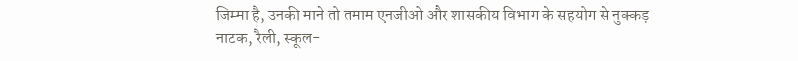जिम्मा है, उनकी माने तो तमाम एनजीओ और शासकीय विभाग के सहयोग से नुक्कड़ नाटक, रैली, स्कूल-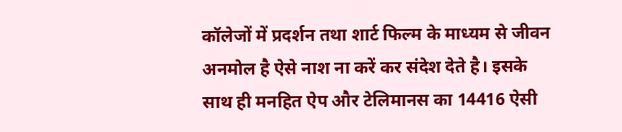कॉलेजों में प्रदर्शन तथा शार्ट फिल्म के माध्यम से जीवन अनमोल है ऐसे नाश ना करें कर संदेश देते है। इसके साथ ही मनहित ऐप और टेलिमानस का 14416 ऐसी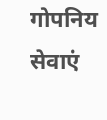गोपनिय सेवाएं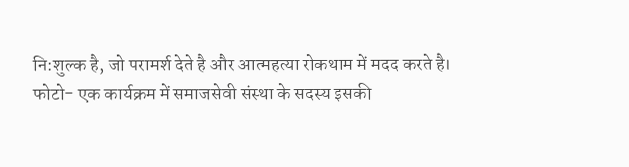नि:शुल्क है, जो परामर्श देते है और आत्महत्या रोकथाम में मदद करते है।
फोटो- एक कार्यक्रम में समाजसेवी संस्था के सदस्य इसकी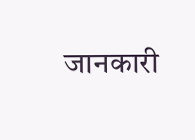जानकारी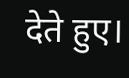देते हुए।